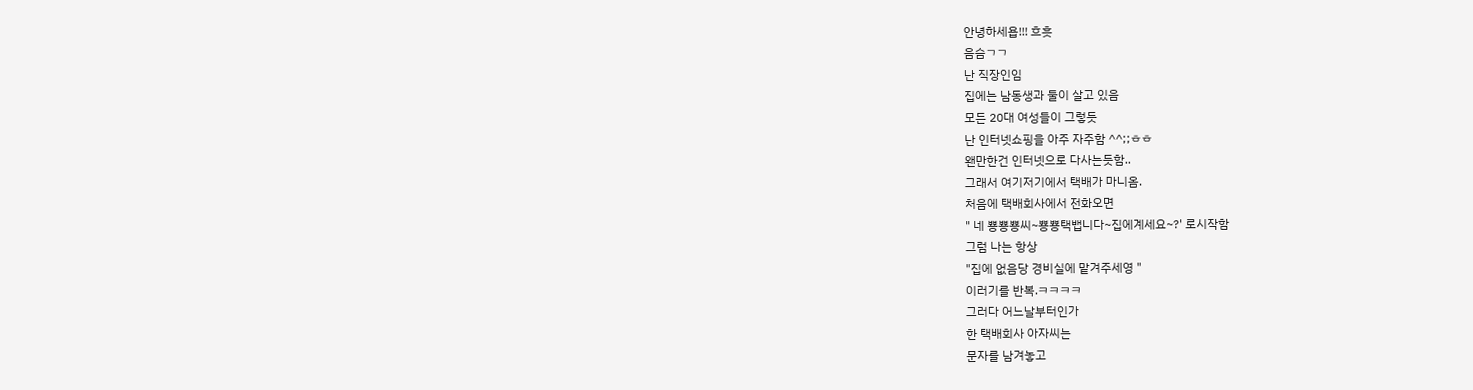안녕하세욥!!! 흐흣
음슴ㄱㄱ
난 직장인임
집에는 남동생과 둘이 살고 있음
모든 20대 여성들이 그렇듯
난 인터넷쇼핑을 아주 자주함 ^^;;ㅎㅎ
왠만한건 인터넷으로 다사는듯함..
그래서 여기저기에서 택배가 마니옴.
처음에 택배회사에서 전화오면
" 네 뿅뿅뿅씨~뿅뿅택뱁니다~집에계세요~?' 로시작함
그럼 나는 항상
"집에 없음당 경비실에 맡겨주세영 "
이러기를 반복.ㅋㅋㅋㅋ
그러다 어느날부터인가
한 택배회사 아자씨는
문자를 남겨놓고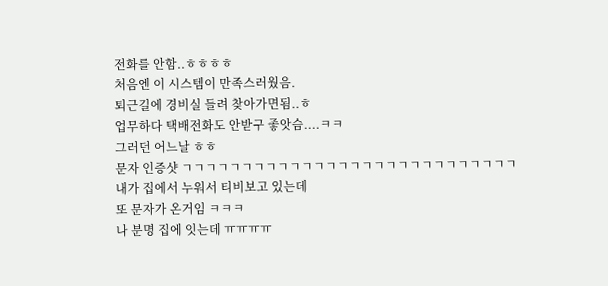전화를 안함..ㅎㅎㅎㅎ
처음엔 이 시스템이 만족스러웠음.
퇴근길에 경비실 들려 찾아가면됨..ㅎ
업무하다 택배전화도 안받구 좋앗슴....ㅋㅋ
그러던 어느날 ㅎㅎ
문자 인증샷 ㄱㄱㄱㄱㄱㄱㄱㄱㄱㄱㄱㄱㄱㄱㄱㄱㄱㄱㄱㄱㄱㄱㄱㄱㄱㄱㄱㄱ
내가 집에서 누워서 티비보고 있는데
또 문자가 온거임 ㅋㅋㅋ
나 분명 집에 잇는데 ㅠㅠㅠㅠ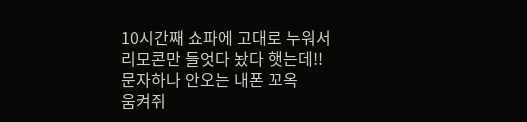10시간째 쇼파에 고대로 누워서
리모콘만 들엇다 놨다 햇는데!!
문자하나 안오는 내폰 꼬옥
움켜쥐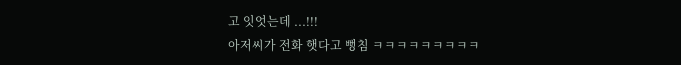고 잇엇는데 ...!!!
아저씨가 전화 햇다고 뻥침 ㅋㅋㅋㅋㅋㅋㅋㅋㅋ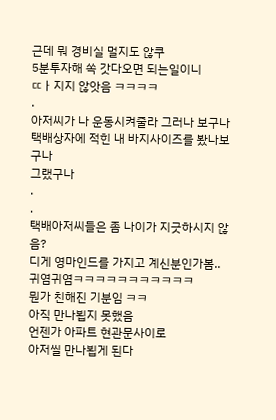근데 뭐 경비실 멀지도 않쿠
5분투자해 쏙 갓다오면 되는일이니
ㄸㅏ지지 않앗음 ㅋㅋㅋㅋ
.
아저씨가 나 운동시켜줄라 그러나 보구나
택배상자에 적힌 내 바지사이즈를 봤나보구나
그랬구나
.
.
택배아저씨들은 좀 나이가 지긋하시지 않음?
디게 영마인드를 가지고 계신분인가봄..
귀염귀염ㅋㅋㅋㅋㅋㅋㅋㅋㅋㅋㅋ
뭔가 친해진 기분임 ㅋㅋ
아직 만나뵙지 못했음
언젠가 아파트 현관문사이로
아저씰 만나뵙게 된다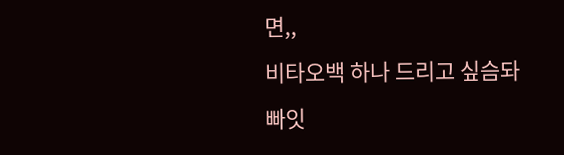면,,
비타오백 하나 드리고 싶슴돠
빠잇